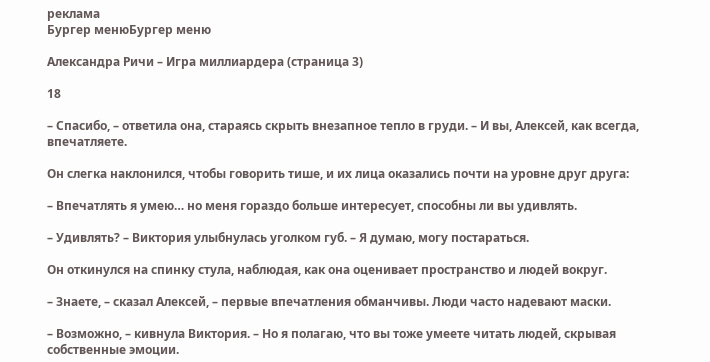реклама
Бургер менюБургер меню

Александра Ричи – Игра миллиардера (страница 3)

18

– Спасибо, – ответила она, стараясь скрыть внезапное тепло в груди. – И вы, Алексей, как всегда, впечатляете.

Он слегка наклонился, чтобы говорить тише, и их лица оказались почти на уровне друг друга:

– Впечатлять я умею… но меня гораздо больше интересует, способны ли вы удивлять.

– Удивлять? – Виктория улыбнулась уголком губ. – Я думаю, могу постараться.

Он откинулся на спинку стула, наблюдая, как она оценивает пространство и людей вокруг.

– Знаете, – сказал Алексей, – первые впечатления обманчивы. Люди часто надевают маски.

– Возможно, – кивнула Виктория. – Но я полагаю, что вы тоже умеете читать людей, скрывая собственные эмоции.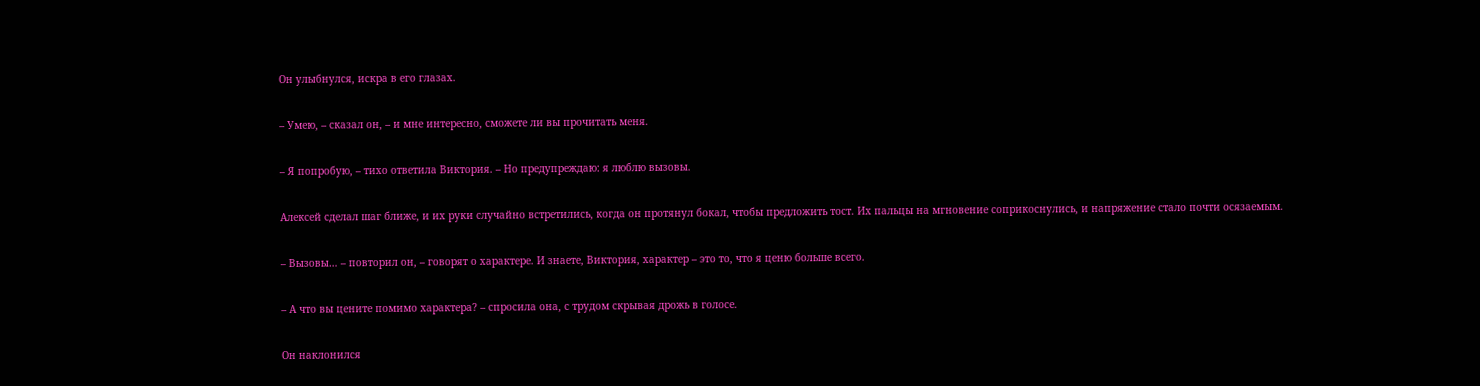Он улыбнулся, искра в его глазах.

– Умею, – сказал он, – и мне интересно, сможете ли вы прочитать меня.

– Я попробую, – тихо ответила Виктория. – Но предупреждаю: я люблю вызовы.

Алексей сделал шаг ближе, и их руки случайно встретились, когда он протянул бокал, чтобы предложить тост. Их пальцы на мгновение соприкоснулись, и напряжение стало почти осязаемым.

– Вызовы… – повторил он, – говорят о характере. И знаете, Виктория, характер – это то, что я ценю больше всего.

– А что вы цените помимо характера? – спросила она, с трудом скрывая дрожь в голосе.

Он наклонился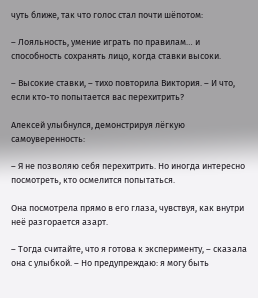чуть ближе, так что голос стал почти шёпотом:

– Лояльность, умение играть по правилам… и способность сохранять лицо, когда ставки высоки.

– Высокие ставки, – тихо повторила Виктория. – И что, если кто-то попытается вас перехитрить?

Алексей улыбнулся, демонстрируя лёгкую самоуверенность:

– Я не позволяю себя перехитрить. Но иногда интересно посмотреть, кто осмелится попытаться.

Она посмотрела прямо в его глаза, чувствуя, как внутри неё разгорается азарт.

– Тогда считайте, что я готова к эксперименту, – сказала она с улыбкой. – Но предупреждаю: я могу быть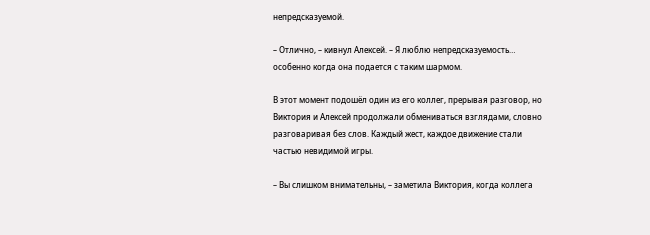непредсказуемой.

– Отлично, – кивнул Алексей. – Я люблю непредсказуемость… особенно когда она подается с таким шармом.

В этот момент подошёл один из его коллег, прерывая разговор, но Виктория и Алексей продолжали обмениваться взглядами, словно разговаривая без слов. Каждый жест, каждое движение стали частью невидимой игры.

– Вы слишком внимательны, – заметила Виктория, когда коллега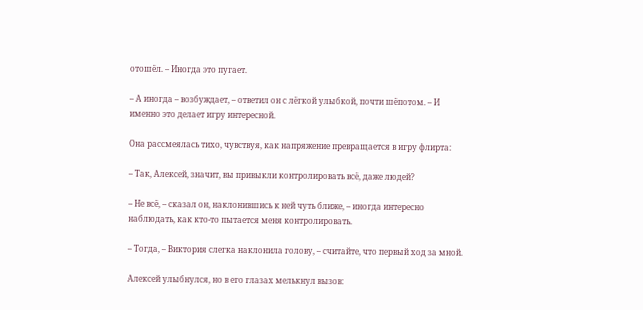отошёл. – Иногда это пугает.

– А иногда – возбуждает, – ответил он с лёгкой улыбкой, почти шёпотом. – И именно это делает игру интересной.

Она рассмеялась тихо, чувствуя, как напряжение превращается в игру флирта:

– Так, Алексей, значит, вы привыкли контролировать всё, даже людей?

– Не всё, – сказал он, наклонившись к ней чуть ближе, – иногда интересно наблюдать, как кто-то пытается меня контролировать.

– Тогда, – Виктория слегка наклонила голову, – считайте, что первый ход за мной.

Алексей улыбнулся, но в его глазах мелькнул вызов: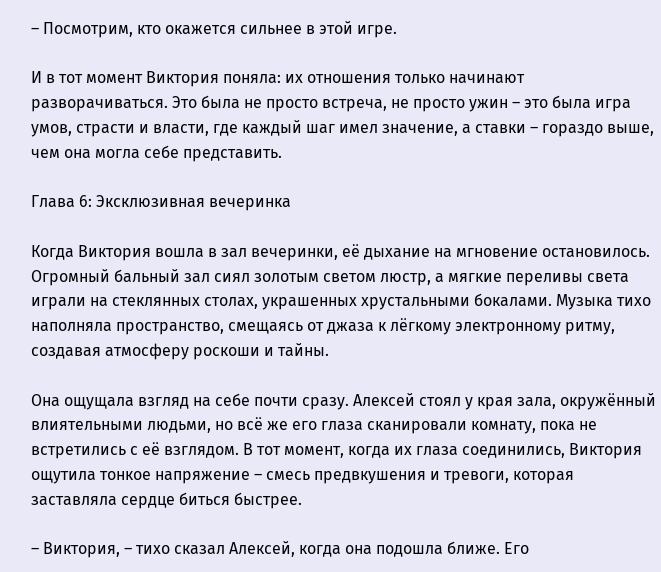– Посмотрим, кто окажется сильнее в этой игре.

И в тот момент Виктория поняла: их отношения только начинают разворачиваться. Это была не просто встреча, не просто ужин – это была игра умов, страсти и власти, где каждый шаг имел значение, а ставки – гораздо выше, чем она могла себе представить.

Глава 6: Эксклюзивная вечеринка

Когда Виктория вошла в зал вечеринки, её дыхание на мгновение остановилось. Огромный бальный зал сиял золотым светом люстр, а мягкие переливы света играли на стеклянных столах, украшенных хрустальными бокалами. Музыка тихо наполняла пространство, смещаясь от джаза к лёгкому электронному ритму, создавая атмосферу роскоши и тайны.

Она ощущала взгляд на себе почти сразу. Алексей стоял у края зала, окружённый влиятельными людьми, но всё же его глаза сканировали комнату, пока не встретились с её взглядом. В тот момент, когда их глаза соединились, Виктория ощутила тонкое напряжение – смесь предвкушения и тревоги, которая заставляла сердце биться быстрее.

– Виктория, – тихо сказал Алексей, когда она подошла ближе. Его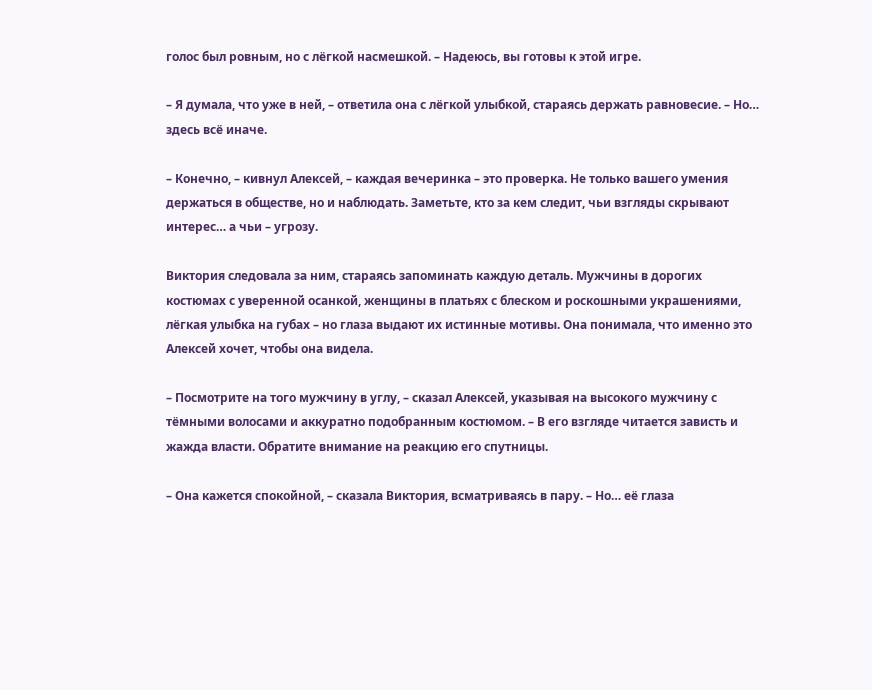голос был ровным, но с лёгкой насмешкой. – Надеюсь, вы готовы к этой игре.

– Я думала, что уже в ней, – ответила она с лёгкой улыбкой, стараясь держать равновесие. – Но… здесь всё иначе.

– Конечно, – кивнул Алексей, – каждая вечеринка – это проверка. Не только вашего умения держаться в обществе, но и наблюдать. Заметьте, кто за кем следит, чьи взгляды скрывают интерес… а чьи – угрозу.

Виктория следовала за ним, стараясь запоминать каждую деталь. Мужчины в дорогих костюмах с уверенной осанкой, женщины в платьях с блеском и роскошными украшениями, лёгкая улыбка на губах – но глаза выдают их истинные мотивы. Она понимала, что именно это Алексей хочет, чтобы она видела.

– Посмотрите на того мужчину в углу, – сказал Алексей, указывая на высокого мужчину с тёмными волосами и аккуратно подобранным костюмом. – В его взгляде читается зависть и жажда власти. Обратите внимание на реакцию его спутницы.

– Она кажется спокойной, – сказала Виктория, всматриваясь в пару. – Но… её глаза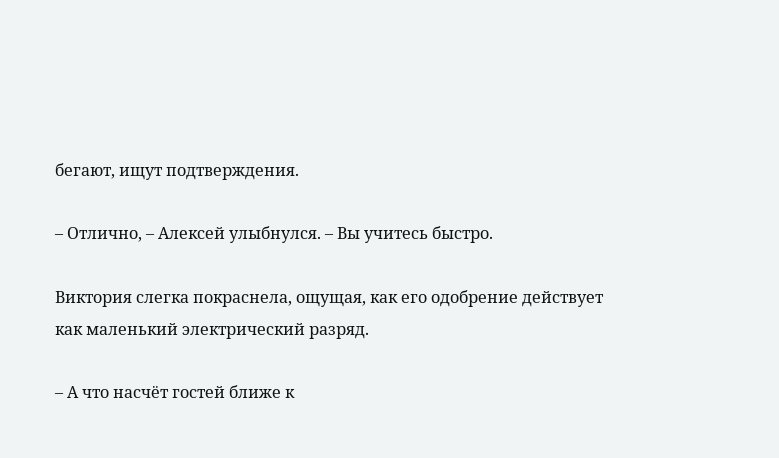бегают, ищут подтверждения.

– Отлично, – Алексей улыбнулся. – Вы учитесь быстро.

Виктория слегка покраснела, ощущая, как его одобрение действует как маленький электрический разряд.

– А что насчёт гостей ближе к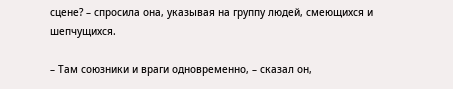сцене? – спросила она, указывая на группу людей, смеющихся и шепчущихся.

– Там союзники и враги одновременно, – сказал он,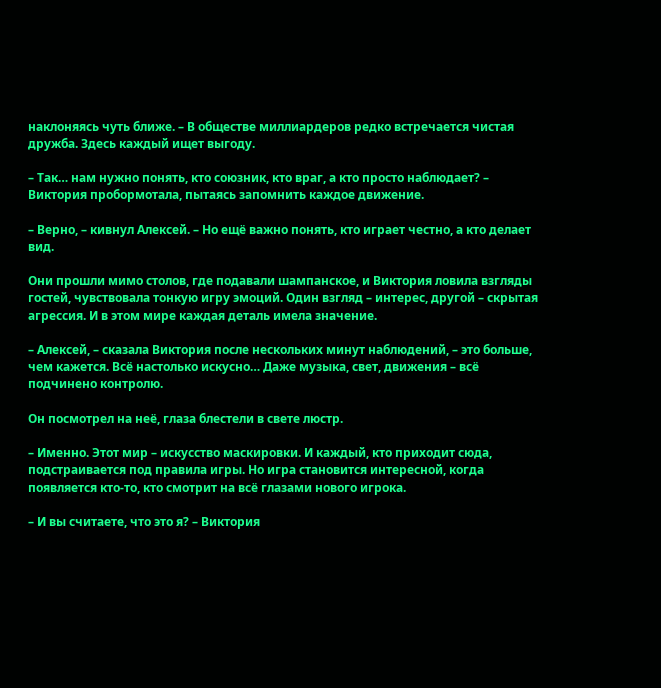наклоняясь чуть ближе. – В обществе миллиардеров редко встречается чистая дружба. Здесь каждый ищет выгоду.

– Так… нам нужно понять, кто союзник, кто враг, а кто просто наблюдает? – Виктория пробормотала, пытаясь запомнить каждое движение.

– Верно, – кивнул Алексей. – Но ещё важно понять, кто играет честно, а кто делает вид.

Они прошли мимо столов, где подавали шампанское, и Виктория ловила взгляды гостей, чувствовала тонкую игру эмоций. Один взгляд – интерес, другой – скрытая агрессия. И в этом мире каждая деталь имела значение.

– Алексей, – сказала Виктория после нескольких минут наблюдений, – это больше, чем кажется. Всё настолько искусно… Даже музыка, свет, движения – всё подчинено контролю.

Он посмотрел на неё, глаза блестели в свете люстр.

– Именно. Этот мир – искусство маскировки. И каждый, кто приходит сюда, подстраивается под правила игры. Но игра становится интересной, когда появляется кто-то, кто смотрит на всё глазами нового игрока.

– И вы считаете, что это я? – Виктория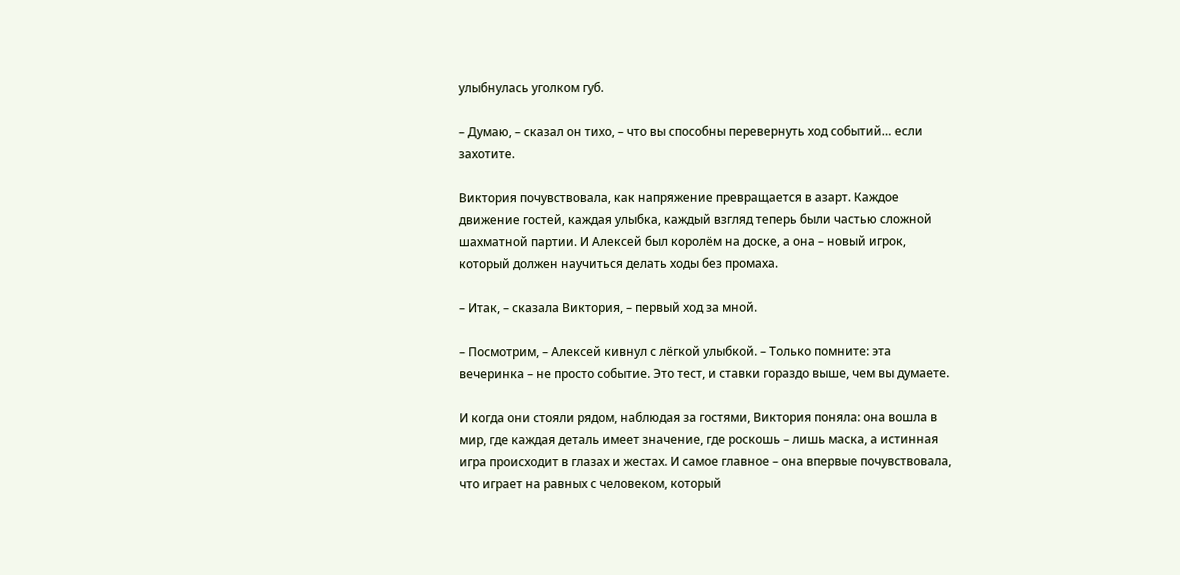улыбнулась уголком губ.

– Думаю, – сказал он тихо, – что вы способны перевернуть ход событий… если захотите.

Виктория почувствовала, как напряжение превращается в азарт. Каждое движение гостей, каждая улыбка, каждый взгляд теперь были частью сложной шахматной партии. И Алексей был королём на доске, а она – новый игрок, который должен научиться делать ходы без промаха.

– Итак, – сказала Виктория, – первый ход за мной.

– Посмотрим, – Алексей кивнул с лёгкой улыбкой. – Только помните: эта вечеринка – не просто событие. Это тест, и ставки гораздо выше, чем вы думаете.

И когда они стояли рядом, наблюдая за гостями, Виктория поняла: она вошла в мир, где каждая деталь имеет значение, где роскошь – лишь маска, а истинная игра происходит в глазах и жестах. И самое главное – она впервые почувствовала, что играет на равных с человеком, который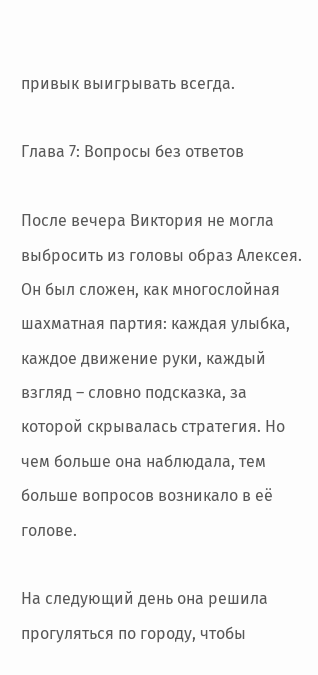привык выигрывать всегда.

Глава 7: Вопросы без ответов

После вечера Виктория не могла выбросить из головы образ Алексея. Он был сложен, как многослойная шахматная партия: каждая улыбка, каждое движение руки, каждый взгляд – словно подсказка, за которой скрывалась стратегия. Но чем больше она наблюдала, тем больше вопросов возникало в её голове.

На следующий день она решила прогуляться по городу, чтобы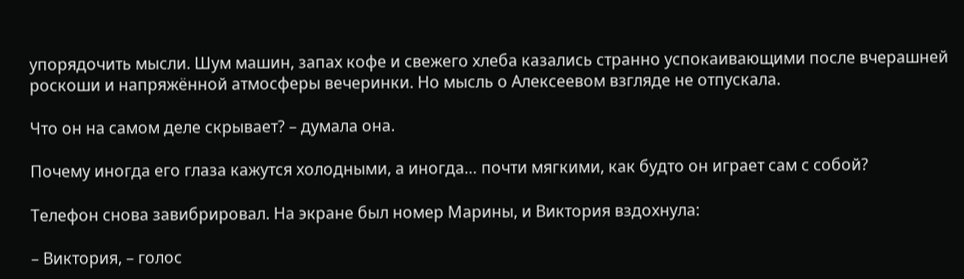упорядочить мысли. Шум машин, запах кофе и свежего хлеба казались странно успокаивающими после вчерашней роскоши и напряжённой атмосферы вечеринки. Но мысль о Алексеевом взгляде не отпускала.

Что он на самом деле скрывает? – думала она.

Почему иногда его глаза кажутся холодными, а иногда… почти мягкими, как будто он играет сам с собой?

Телефон снова завибрировал. На экране был номер Марины, и Виктория вздохнула:

– Виктория, – голос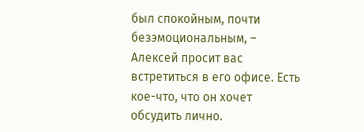был спокойным, почти безэмоциональным, – Алексей просит вас встретиться в его офисе. Есть кое-что, что он хочет обсудить лично.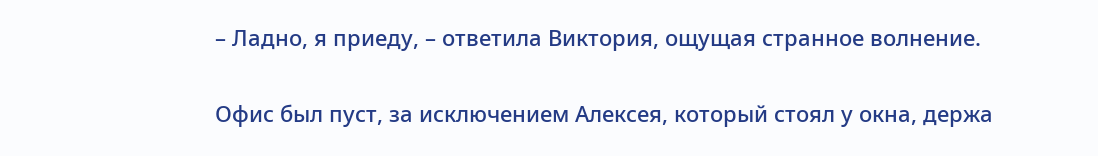– Ладно, я приеду, – ответила Виктория, ощущая странное волнение.

Офис был пуст, за исключением Алексея, который стоял у окна, держа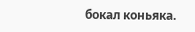бокал коньяка.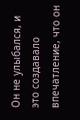Он не улыбался, и это создавало впечатление, что он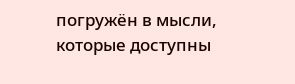погружён в мысли, которые доступны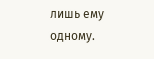лишь ему одному.